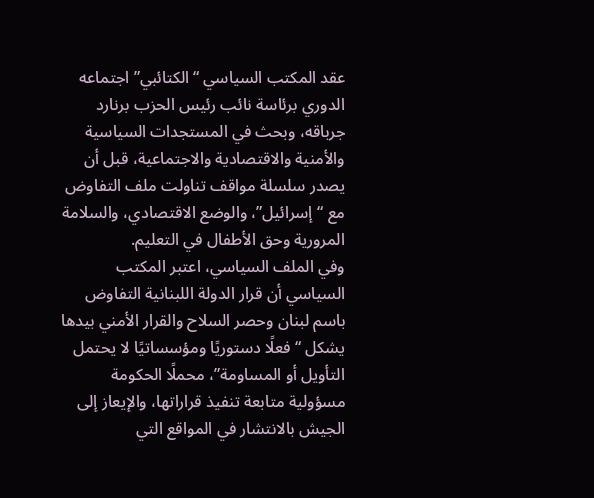عقد المكتب السياسي “الكتائبي” اجتماعه الدوري برئاسة نائب رئيس الحزب برنارد جرباقه، وبحث في المستجدات السياسية والأمنية والاقتصادية والاجتماعية، قبل أن يصدر سلسلة مواقف تناولت ملف التفاوض مع “إسرائيل”، والوضع الاقتصادي، والسلامة المرورية وحق الأطفال في التعليم.
وفي الملف السياسي، اعتبر المكتب السياسي أن قرار الدولة اللبنانية التفاوض باسم لبنان وحصر السلاح والقرار الأمني بيدها يشكل “فعلًا دستوريًا ومؤسساتيًا لا يحتمل التأويل أو المساومة”، محملًا الحكومة مسؤولية متابعة تنفيذ قراراتها، والإيعاز إلى الجيش بالانتشار في المواقع التي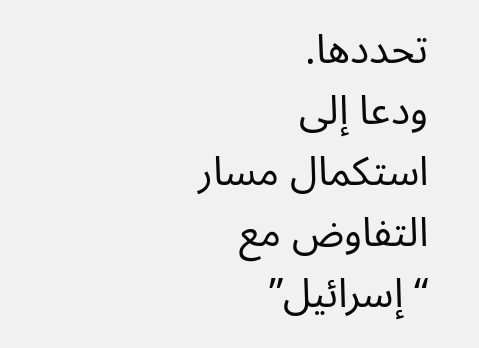تحددها.
ودعا إلى استكمال مسار التفاوض مع “إسرائيل”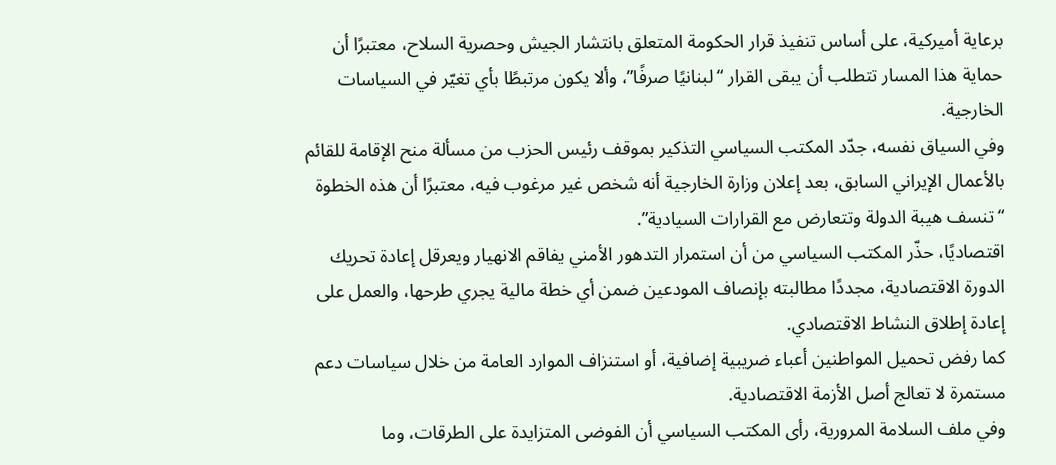برعاية أميركية، على أساس تنفيذ قرار الحكومة المتعلق بانتشار الجيش وحصرية السلاح، معتبرًا أن حماية هذا المسار تتطلب أن يبقى القرار “لبنانيًا صرفًا”، وألا يكون مرتبطًا بأي تغيّر في السياسات الخارجية.
وفي السياق نفسه، جدّد المكتب السياسي التذكير بموقف رئيس الحزب من مسألة منح الإقامة للقائم بالأعمال الإيراني السابق، بعد إعلان وزارة الخارجية أنه شخص غير مرغوب فيه، معتبرًا أن هذه الخطوة “تنسف هيبة الدولة وتتعارض مع القرارات السيادية”.
اقتصاديًا، حذّر المكتب السياسي من أن استمرار التدهور الأمني يفاقم الانهيار ويعرقل إعادة تحريك الدورة الاقتصادية، مجددًا مطالبته بإنصاف المودعين ضمن أي خطة مالية يجري طرحها، والعمل على إعادة إطلاق النشاط الاقتصادي.
كما رفض تحميل المواطنين أعباء ضريبية إضافية، أو استنزاف الموارد العامة من خلال سياسات دعم مستمرة لا تعالج أصل الأزمة الاقتصادية.
وفي ملف السلامة المرورية، رأى المكتب السياسي أن الفوضى المتزايدة على الطرقات، وما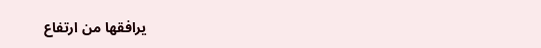يرافقها من ارتفاع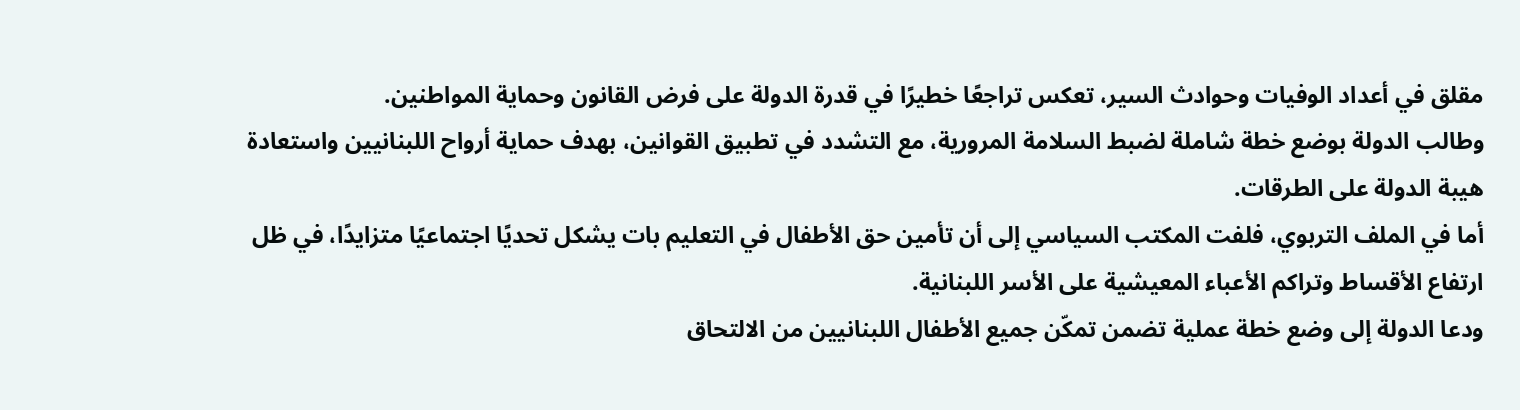مقلق في أعداد الوفيات وحوادث السير، تعكس تراجعًا خطيرًا في قدرة الدولة على فرض القانون وحماية المواطنين.
وطالب الدولة بوضع خطة شاملة لضبط السلامة المرورية، مع التشدد في تطبيق القوانين، بهدف حماية أرواح اللبنانيين واستعادة هيبة الدولة على الطرقات.
أما في الملف التربوي، فلفت المكتب السياسي إلى أن تأمين حق الأطفال في التعليم بات يشكل تحديًا اجتماعيًا متزايدًا، في ظل ارتفاع الأقساط وتراكم الأعباء المعيشية على الأسر اللبنانية.
ودعا الدولة إلى وضع خطة عملية تضمن تمكّن جميع الأطفال اللبنانيين من الالتحاق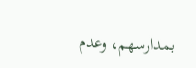بمدارسهم، وعدم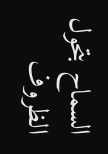السماح بتحول الظروف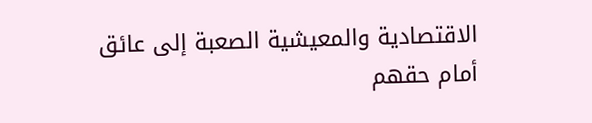الاقتصادية والمعيشية الصعبة إلى عائق أمام حقهم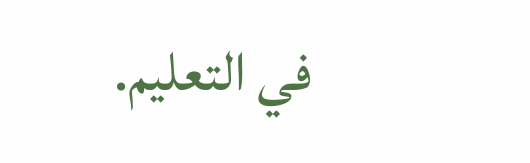في التعليم.